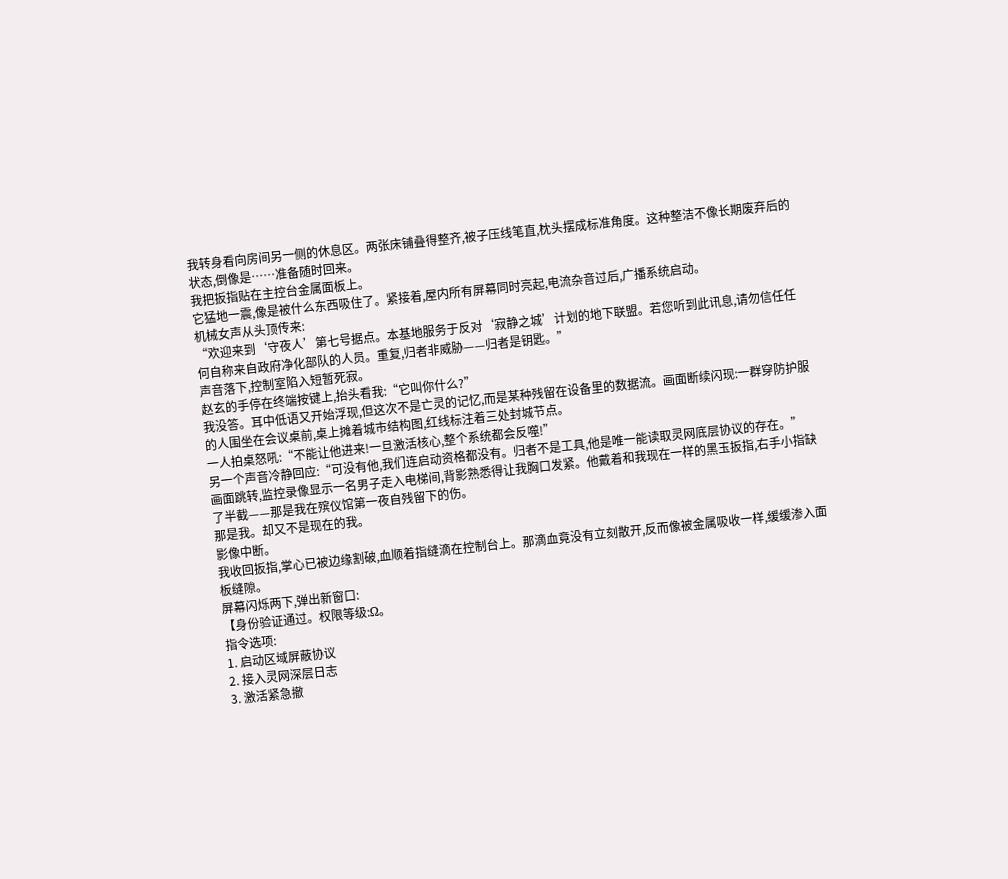我转身看向房间另一侧的休息区。两张床铺叠得整齐,被子压线笔直,枕头摆成标准角度。这种整洁不像长期废弃后的状态,倒像是……准备随时回来。
我把扳指贴在主控台金属面板上。
它猛地一震,像是被什么东西吸住了。紧接着,屋内所有屏幕同时亮起,电流杂音过后,广播系统启动。
机械女声从头顶传来:
“欢迎来到‘守夜人’第七号据点。本基地服务于反对‘寂静之城’计划的地下联盟。若您听到此讯息,请勿信任任何自称来自政府净化部队的人员。重复,归者非威胁——归者是钥匙。”
声音落下,控制室陷入短暂死寂。
赵玄的手停在终端按键上,抬头看我:“它叫你什么?”
我没答。耳中低语又开始浮现,但这次不是亡灵的记忆,而是某种残留在设备里的数据流。画面断续闪现:一群穿防护服的人围坐在会议桌前,桌上摊着城市结构图,红线标注着三处封城节点。
一人拍桌怒吼:“不能让他进来!一旦激活核心,整个系统都会反噬!”
另一个声音冷静回应:“可没有他,我们连启动资格都没有。归者不是工具,他是唯一能读取灵网底层协议的存在。”
画面跳转,监控录像显示一名男子走入电梯间,背影熟悉得让我胸口发紧。他戴着和我现在一样的黑玉扳指,右手小指缺了半截——那是我在殡仪馆第一夜自残留下的伤。
那是我。却又不是现在的我。
影像中断。
我收回扳指,掌心已被边缘割破,血顺着指缝滴在控制台上。那滴血竟没有立刻散开,反而像被金属吸收一样,缓缓渗入面板缝隙。
屏幕闪烁两下,弹出新窗口:
【身份验证通过。权限等级:Ω。
指令选项:
1. 启动区域屏蔽协议
2. 接入灵网深层日志
3. 激活紧急撤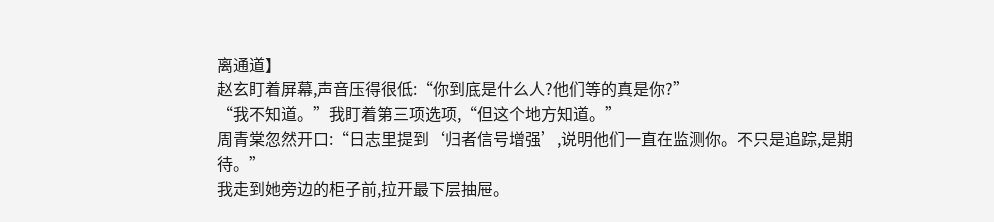离通道】
赵玄盯着屏幕,声音压得很低:“你到底是什么人?他们等的真是你?”
“我不知道。”我盯着第三项选项,“但这个地方知道。”
周青棠忽然开口:“日志里提到‘归者信号增强’,说明他们一直在监测你。不只是追踪,是期待。”
我走到她旁边的柜子前,拉开最下层抽屉。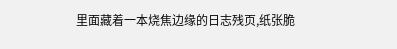里面藏着一本烧焦边缘的日志残页,纸张脆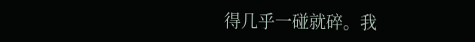得几乎一碰就碎。我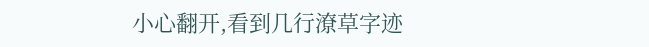小心翻开,看到几行潦草字迹